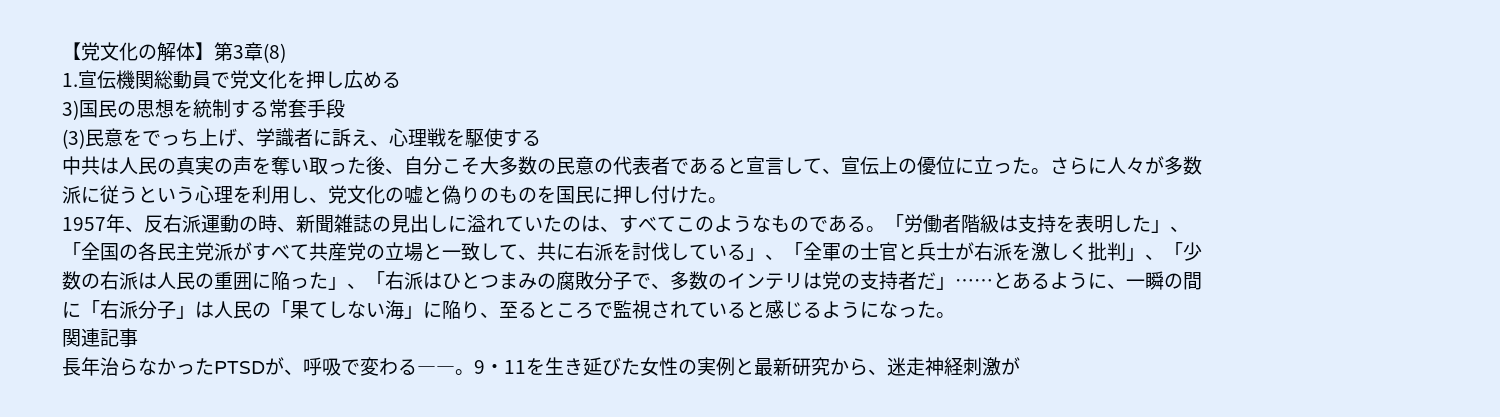【党文化の解体】第3章(8)
1.宣伝機関総動員で党文化を押し広める
3)国民の思想を統制する常套手段
(3)民意をでっち上げ、学識者に訴え、心理戦を駆使する
中共は人民の真実の声を奪い取った後、自分こそ大多数の民意の代表者であると宣言して、宣伝上の優位に立った。さらに人々が多数派に従うという心理を利用し、党文化の嘘と偽りのものを国民に押し付けた。
1957年、反右派運動の時、新聞雑誌の見出しに溢れていたのは、すべてこのようなものである。「労働者階級は支持を表明した」、「全国の各民主党派がすべて共産党の立場と一致して、共に右派を討伐している」、「全軍の士官と兵士が右派を激しく批判」、「少数の右派は人民の重囲に陥った」、「右派はひとつまみの腐敗分子で、多数のインテリは党の支持者だ」……とあるように、一瞬の間に「右派分子」は人民の「果てしない海」に陥り、至るところで監視されていると感じるようになった。
関連記事
長年治らなかったPTSDが、呼吸で変わる――。9・11を生き延びた女性の実例と最新研究から、迷走神経刺激が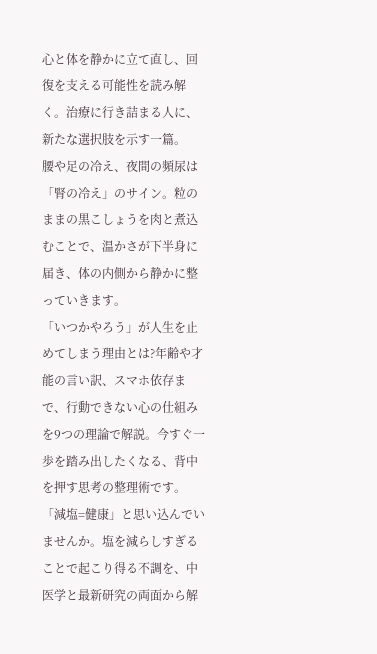心と体を静かに立て直し、回復を支える可能性を読み解く。治療に行き詰まる人に、新たな選択肢を示す一篇。
腰や足の冷え、夜間の頻尿は「腎の冷え」のサイン。粒のままの黒こしょうを肉と煮込むことで、温かさが下半身に届き、体の内側から静かに整っていきます。
「いつかやろう」が人生を止めてしまう理由とは?年齢や才能の言い訳、スマホ依存まで、行動できない心の仕組みを9つの理論で解説。今すぐ一歩を踏み出したくなる、背中を押す思考の整理術です。
「減塩=健康」と思い込んでいませんか。塩を減らしすぎることで起こり得る不調を、中医学と最新研究の両面から解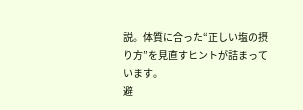説。体質に合った“正しい塩の摂り方”を見直すヒントが詰まっています。
避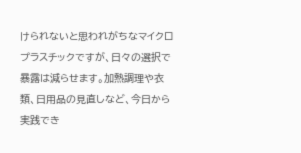けられないと思われがちなマイクロプラスチックですが、日々の選択で暴露は減らせます。加熱調理や衣類、日用品の見直しなど、今日から実践でき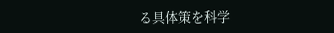る具体策を科学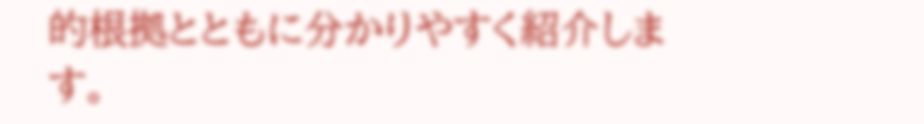的根拠とともに分かりやすく紹介します。